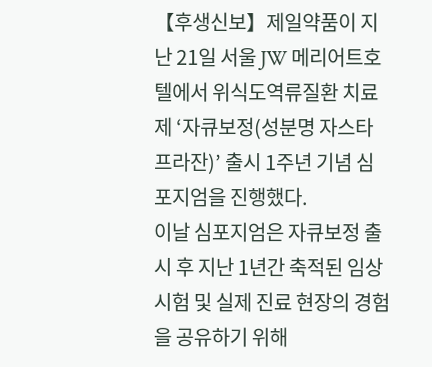【후생신보】제일약품이 지난 21일 서울 JW 메리어트호텔에서 위식도역류질환 치료제 ‘자큐보정(성분명 자스타프라잔)’ 출시 1주년 기념 심포지엄을 진행했다.
이날 심포지엄은 자큐보정 출시 후 지난 1년간 축적된 임상시험 및 실제 진료 현장의 경험을 공유하기 위해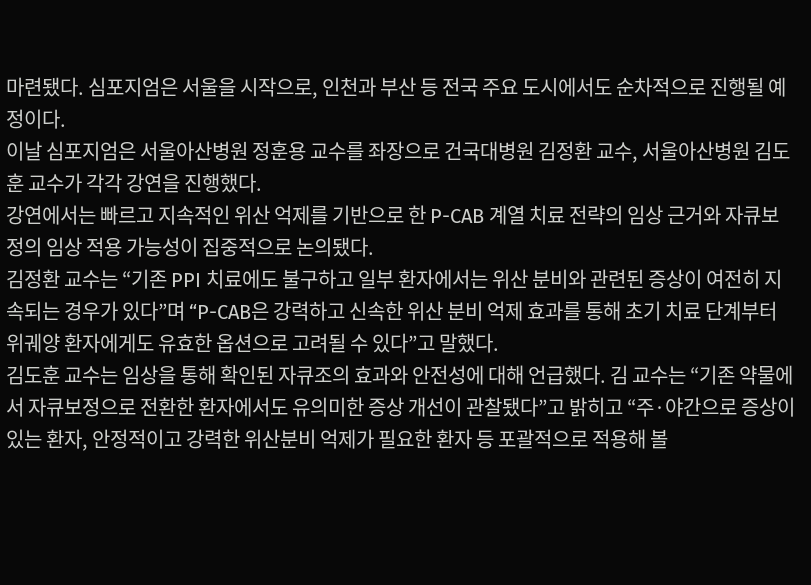마련됐다. 심포지엄은 서울을 시작으로, 인천과 부산 등 전국 주요 도시에서도 순차적으로 진행될 예정이다.
이날 심포지엄은 서울아산병원 정훈용 교수를 좌장으로 건국대병원 김정환 교수, 서울아산병원 김도훈 교수가 각각 강연을 진행했다.
강연에서는 빠르고 지속적인 위산 억제를 기반으로 한 P-CAB 계열 치료 전략의 임상 근거와 자큐보정의 임상 적용 가능성이 집중적으로 논의됐다.
김정환 교수는 “기존 PPI 치료에도 불구하고 일부 환자에서는 위산 분비와 관련된 증상이 여전히 지속되는 경우가 있다”며 “P-CAB은 강력하고 신속한 위산 분비 억제 효과를 통해 초기 치료 단계부터 위궤양 환자에게도 유효한 옵션으로 고려될 수 있다”고 말했다.
김도훈 교수는 임상을 통해 확인된 자큐조의 효과와 안전성에 대해 언급했다. 김 교수는 “기존 약물에서 자큐보정으로 전환한 환자에서도 유의미한 증상 개선이 관찰됐다”고 밝히고 “주·야간으로 증상이 있는 환자, 안정적이고 강력한 위산분비 억제가 필요한 환자 등 포괄적으로 적용해 볼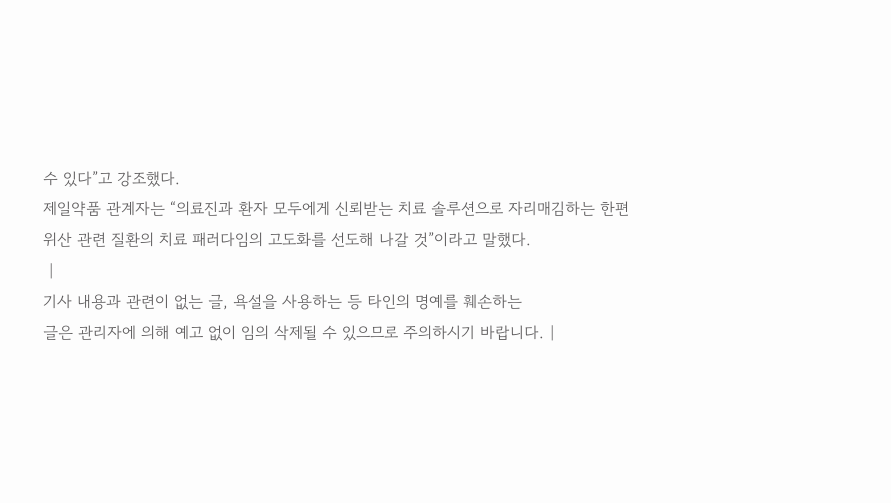수 있다”고 강조했다.
제일약품 관계자는 “의료진과 환자 모두에게 신뢰받는 치료 솔루션으로 자리매김하는 한편 위산 관련 질환의 치료 패러다임의 고도화를 선도해 나갈 것”이라고 말했다.
 |
기사 내용과 관련이 없는 글, 욕설을 사용하는 등 타인의 명예를 훼손하는
글은 관리자에 의해 예고 없이 임의 삭제될 수 있으므로 주의하시기 바랍니다. |